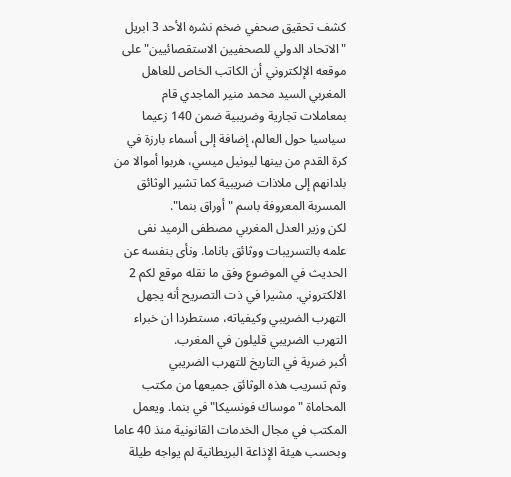كشف تحقيق صحفي ضخم نشره الأحد 3 ابريل "الاتحاد الدولي للصحفيين الاستقصائيين" على موقعه الإلكتروني أن الكاتب الخاص للعاهل المغربي السيد محمد منير الماجدي قام بمعاملات تجارية وضريبية ضمن 140 زعيما سياسيا حول العالم، إضافة إلى أسماء بارزة في كرة القدم من بينها ليونيل ميسي، هربوا أموالا من بلدانهم إلى ملاذات ضريبية كما تشير الوثائق المسربة المعروفة باسم "أوراق بنما".
لكن وزير العدل المغربي مصطفى الرميد نفى علمه بالتسريبات ووثائق باناما. ونأى بنفسه عن الحديث في الموضوع وفق ما نقله موقع لكم 2 الالكتروني. مشيرا في ذت التصريح أنه يجهل التهرب الضريبي وكيفياته، مستطردا ان خبراء التهرب الضريبي قليلون في المغرب.
أكبر ضربة في التاريخ للتهرب الضريبي
وتم تسريب هذه الوثائق جميعها من مكتب المحاماة "موساك فونسيكا" في بنما. ويعمل المكتب في مجال الخدمات القانونية منذ 40 عاما وبحسب هيئة الإذاعة البريطانية لم يواجه طيلة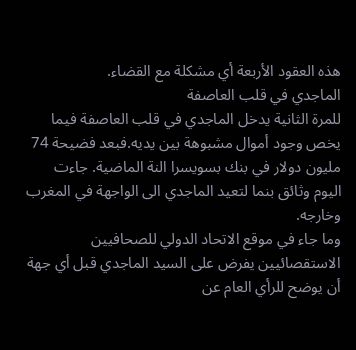هذه العقود الأربعة أي مشكلة مع القضاء.
الماجدي في قلب العاصفة
للمرة الثانية يدخل الماجدي في قلب العاصفة فيما يخص وجود أموال مشبوهة بين يديه.فبعد فضيحة 74 مليون دولار في بنك بسويسرا النة الماضية. جاءت اليوم وثائق بنما لتعيد الماجدي الى الواجهة في المغرب وخارجه.
وما جاء في موقع الاتحاد الدولي للصحافيين الاستقصائيين يفرض على السيد الماجدي قبل أي جهة أن يوضح للرأي العام عن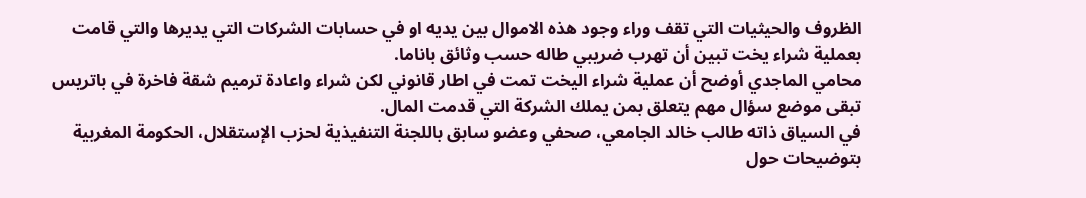الظروف والحيثيات التي تقف وراء وجود هذه الاموال بين يديه او في حسابات الشركات التي يديرها والتي قامت بعملية شراء يخت تبين أن تهرب ضريبي طاله حسب وثائق باناما.
محامي الماجدي أوضح أن عملية شراء اليخت تمت في اطار قانوني لكن شراء واعادة ترميم شقة فاخرة في باتريس تبقى موضع سؤال مهم يتعلق بمن يملك الشركة التي قدمت المال.
في السياق ذاته طالب خالد الجامعي، صحفي وعضو سابق باللجنة التنفيذية لحزب الإستقلال، الحكومة المغربية بتوضيحات حول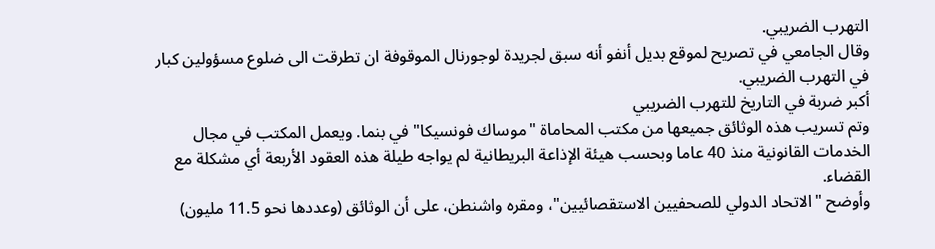التهرب الضريبي.
وقال الجامعي في تصريح لموقع بديل أنفو أنه سبق لجريدة لوجورنال الموقوفة ان تطرقت الى ضلوع مسؤولين كبار في التهرب الضريبي.
أكبر ضربة في التاريخ للتهرب الضريبي
وتم تسريب هذه الوثائق جميعها من مكتب المحاماة "موساك فونسيكا" في بنما. ويعمل المكتب في مجال الخدمات القانونية منذ 40 عاما وبحسب هيئة الإذاعة البريطانية لم يواجه طيلة هذه العقود الأربعة أي مشكلة مع القضاء.
وأوضح "الاتحاد الدولي للصحفيين الاستقصائيين"، ومقره واشنطن، على أن الوثائق (وعددها نحو 11.5 مليون)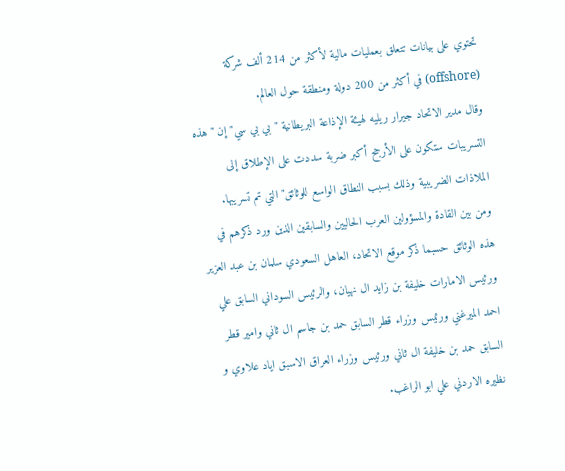تحتوي على بيانات تتعلق بعمليات مالية لأكثر من 214 ألف شركة (offshore) في أكثر من 200 دولة ومنطقة حول العالم.
وقال مدير الاتحاد جيرار ريليه لهيئة الإذاعة البريطانية "بي بي سي" إن "هذه التسريبات ستكون على الأرجح أكبر ضربة سددت على الإطلاق إلى الملاذات الضريبية وذلك بسبب النطاق الواسع للوثائق" التي تم تسريبها.
ومن بين القادة والمسؤولين العرب الحاليين والسابقين الذين ورد ذكرهم في هذه الوثائق حسبما ذكر موقع الاتحاد، العاهل السعودي سلمان بن عبد العزير ورئيس الامارات خليفة بن زايد ال نهيان، والرئيس السوداني السابق علي احمد الميرغني ورئيس وزراء قطر السابق حمد بن جاسم ال ثاني وامير قطر السابق حمد بن خليفة ال ثاني ورئيس وزراء العراق الاسبق اياد علاوي و نظيره الاردني علي ابو الراغب.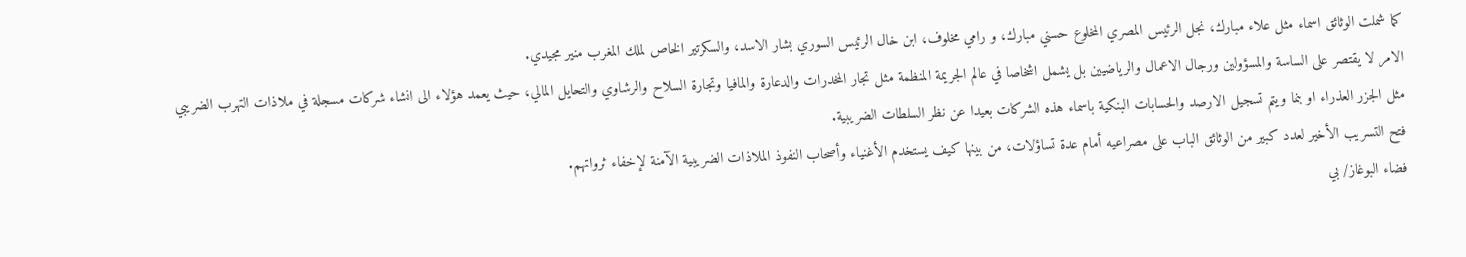كما شملت الوثائق اسماء مثل علاء مبارك، نجل الرئيس المصري المخلوع حسني مبارك، و رامي مخلوف، ابن خال الرئيس السوري بشار الاسد، والسكرتير الخاص لملك المغرب منير مجيدي.
الامر لا يقتصر على الساسة والمسؤولين ورجال الاعمال والرياضيين بل يشمل اشخاصا في عالم الجريمة المنظمة مثل تجار المخدرات والدعارة والمافيا وتجارة السلاح والرشاوي والتحايل المالي، حيث يعمد هؤلاء الى انشاء شركات مسجلة في ملاذات التهرب الضريبي مثل الجزر العذراء او بنما ويتم تسجيل الارصد والحسابات البنكية باسماء هذه الشركات بعيدا عن نظر السلطات الضريبية.
فتح التسريب الأخير لعدد كبير من الوثائق الباب على مصراعيه أمام عدة تساؤلات، من بينها كيف يستخدم الأغنياء وأصحاب النفوذ الملاذات الضريبية الآمنة لإخفاء ثرواتهم.
فضاء البوغاز/ بي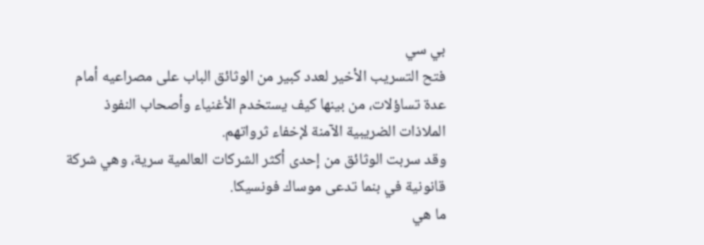بي سي
فتح التسريب الأخير لعدد كبير من الوثائق الباب على مصراعيه أمام عدة تساؤلات، من بينها كيف يستخدم الأغنياء وأصحاب النفوذ الملاذات الضريبية الآمنة لإخفاء ثرواتهم.
وقد سربت الوثائق من إحدى أكثر الشركات العالمية سرية، وهي شركة قانونية في بنما تدعى موساك فونسيكا.
ما هي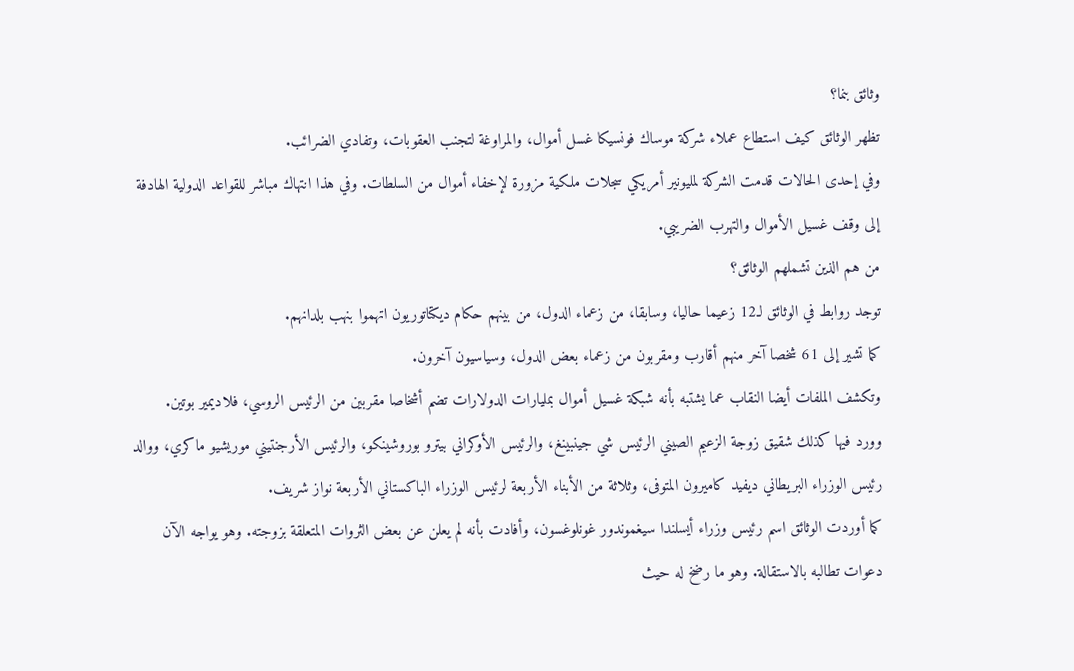وثائق بنما؟
تظهر الوثائق كيف استطاع عملاء شركة موساك فونسيكا غسل أموال، والمراوغة لتجنب العقوبات، وتفادي الضرائب.
وفي إحدى الحالات قدمت الشركة لمليونير أمريكي سجلات ملكية مزورة لإخفاء أموال من السلطات. وفي هذا انتهاك مباشر للقواعد الدولية الهادفة إلى وقف غسيل الأموال والتهرب الضريبي.
من هم الذين تشملهم الوثائق؟
توجد روابط في الوثائق لـ12 زعيما حاليا، وسابقا، من زعماء الدول، من بينهم حكام ديكتاتوريون اتهموا بنهب بلدانهم.
كما تشير إلى 61 شخصا آخر منهم أقارب ومقربون من زعماء بعض الدول، وسياسيون آخرون.
وتكشف الملفات أيضا النقاب عما يشتبه بأنه شبكة غسيل أموال بمليارات الدولارات تضم أشخاصا مقربين من الرئيس الروسي، فلاديمير بوتين.
وورد فيها كذلك شقيق زوجة الزعيم الصيني الرئيس شي جينبينغ، والرئيس الأوكراني بيترو بوروشينكو، والرئيس الأرجنتيني موريشيو ماكري، ووالد رئيس الوزراء البريطاني ديفيد كاميرون المتوفى، وثلاثة من الأبناء الأربعة لرئيس الوزراء الباكستاني الأربعة نواز شريف.
كما أوردت الوثائق اسم رئيس وزراء أيسلندا سيغموندور غونلوغسون، وأفادت بأنه لم يعلن عن بعض الثروات المتعلقة بزوجته. وهو يواجه الآن دعوات تطالبه بالاستقالة. وهو ما رضخ له حيث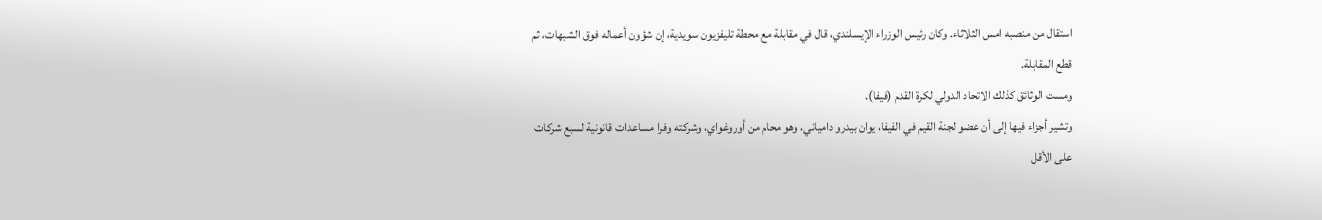استقال من منصبه امس الثلاثاء. وكان رئيس الوزراء الإيسلندي، قال في مقابلة مع محطة تليفزيون سويدية، إن شؤون أعماله فوق الشبهات، ثم قطع المقابلة.
ومست الوثائق كذلك الاتحاد الدولي لكرة القدم (فيفا).
وتشير أجزاء فيها إلى أن عضو لجنة القيم في الفيفا، يوان بيدرو دامياني، وهو محام من أوروغواي، وشركته وفرا مساعدات قانونية لسبع شركات على الأقل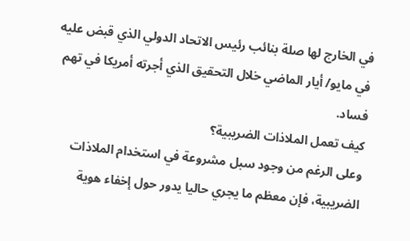في الخارج لها صلة بنائب رئيس الاتحاد الدولي الذي قبض عليه في مايو/ أيار الماضي خلال التحقيق الذي أجرته أمريكا في تهم فساد.
كيف تعمل الملاذات الضريبية؟
وعلى الرغم من وجود سبل مشروعة في استخدام الملاذات الضريبية، فإن معظم ما يجري حاليا يدور حول إخفاء هوية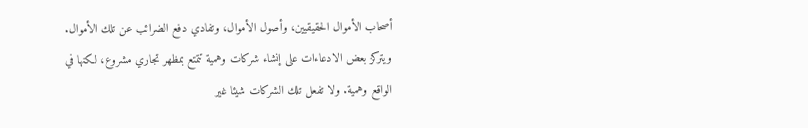أصحاب الأموال الحقيقيين، وأصول الأموال، وتفادي دفع الضرائب عن تلك الأموال.
ويتركز بعض الادعاءات على إنشاء شركات وهمية تتمتع بمظهر تجاري مشروع، لكنها في الواقع وهمية. ولا تفعل تلك الشركات شيئا غير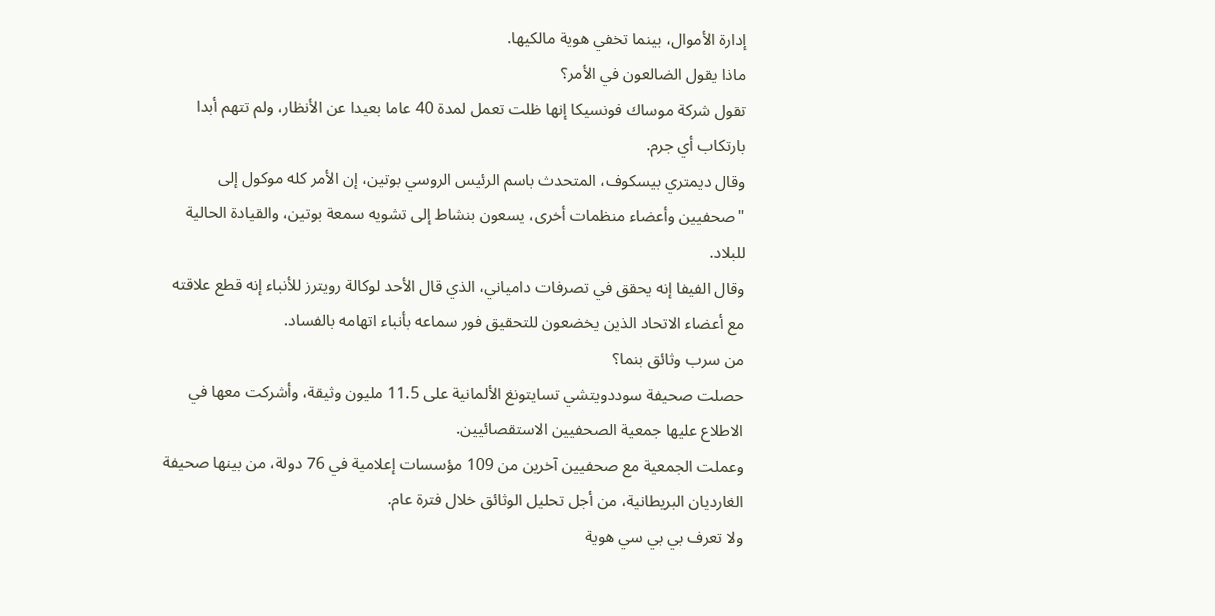إدارة الأموال، بينما تخفي هوية مالكيها.
ماذا يقول الضالعون في الأمر؟
تقول شركة موساك فونسيكا إنها ظلت تعمل لمدة 40 عاما بعيدا عن الأنظار، ولم تتهم أبدا بارتكاب أي جرم.
وقال ديمتري بيسكوف، المتحدث باسم الرئيس الروسي بوتين، إن الأمر كله موكول إلى "صحفيين وأعضاء منظمات أخرى، يسعون بنشاط إلى تشويه سمعة بوتين، والقيادة الحالية للبلاد.
وقال الفيفا إنه يحقق في تصرفات دامياني، الذي قال الأحد لوكالة رويترز للأنباء إنه قطع علاقته مع أعضاء الاتحاد الذين يخضعون للتحقيق فور سماعه بأنباء اتهامه بالفساد.
من سرب وثائق بنما؟
حصلت صحيفة سوددويتشي تسايتونغ الألمانية على 11.5 مليون وثيقة، وأشركت معها في الاطلاع عليها جمعية الصحفيين الاستقصائيين.
وعملت الجمعية مع صحفيين آخرين من 109 مؤسسات إعلامية في 76 دولة، من بينها صحيفة الغارديان البريطانية، من أجل تحليل الوثائق خلال فترة عام.
ولا تعرف بي بي سي هوية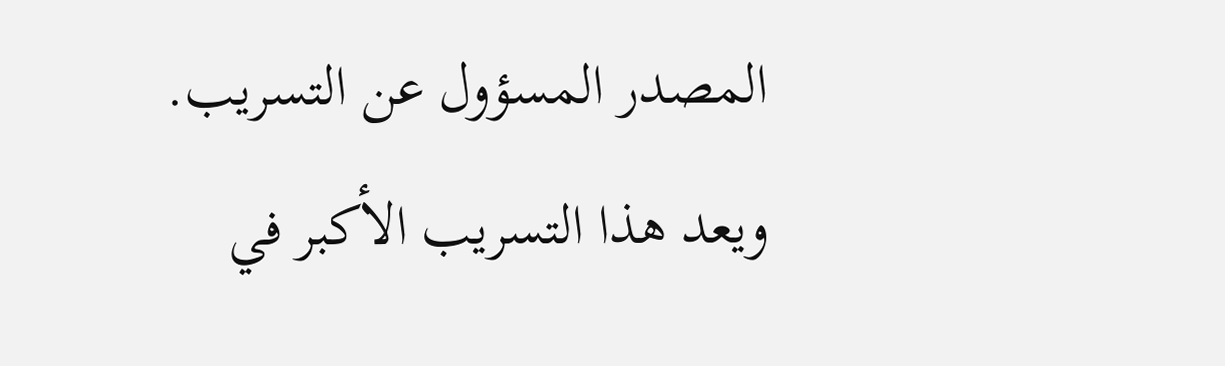المصدر المسؤول عن التسريب.
ويعد هذا التسريب الأكبر في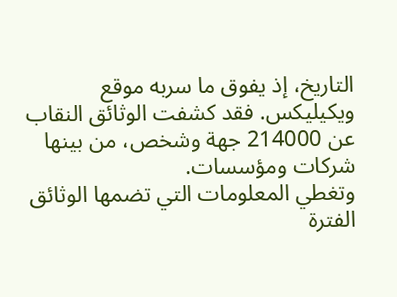التاريخ، إذ يفوق ما سربه موقع ويكيليكس. فقد كشفت الوثائق النقاب عن 214000 جهة وشخص، من بينها شركات ومؤسسات.
وتغطي المعلومات التي تضمها الوثائق الفترة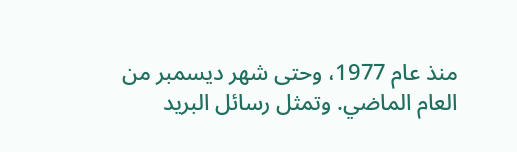منذ عام 1977، وحتى شهر ديسمبر من العام الماضي. وتمثل رسائل البريد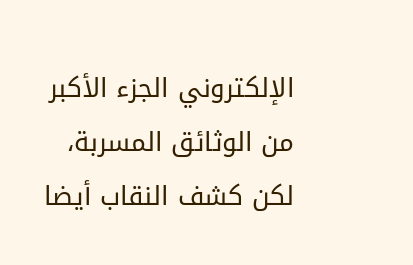الإلكتروني الجزء الأكبر من الوثائق المسربة، لكن كشف النقاب أيضا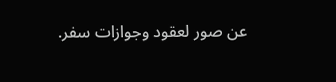عن صور لعقود وجوازات سفر.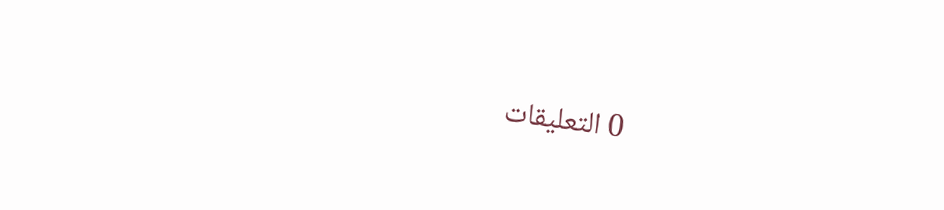0 التعليقات